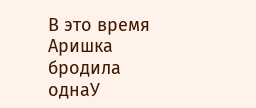В это время Аришка бродила однаУ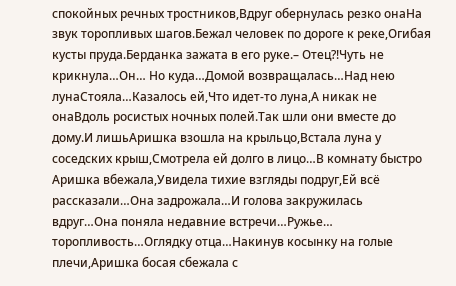спокойных речных тростников,Вдруг обернулась резко онаНа звук торопливых шагов.Бежал человек по дороге к реке,Огибая кусты пруда.Берданка зажата в его руке.– Отец?!Чуть не крикнула…Он… Но куда…Домой возвращалась…Над нею лунаСтояла…Казалось ей,Что идет-то луна,А никак не онаВдоль росистых ночных полей.Так шли они вместе до дому.И лишьАришка взошла на крыльцо,Встала луна у соседских крыш,Смотрела ей долго в лицо…В комнату быстро Аришка вбежала,Увидела тихие взгляды подруг,Ей всё рассказали…Она задрожала…И голова закружилась вдруг…Она поняла недавние встречи…Ружье… торопливость…Оглядку отца…Накинув косынку на голые плечи,Аришка босая сбежала с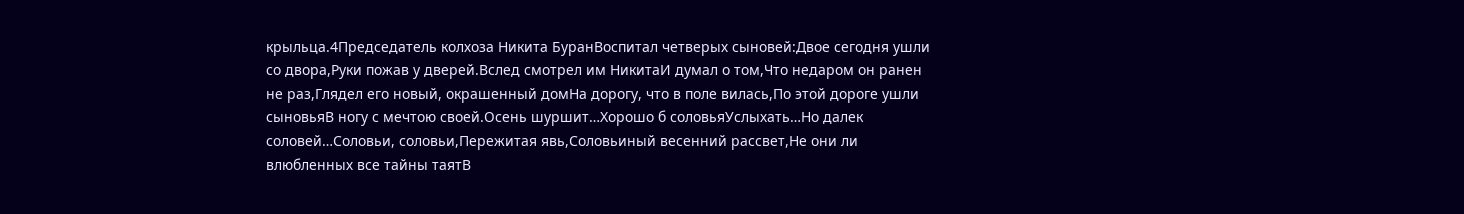крыльца.4Председатель колхоза Никита БуранВоспитал четверых сыновей:Двое сегодня ушли со двора,Руки пожав у дверей.Вслед смотрел им НикитаИ думал о том,Что недаром он ранен не раз,Глядел его новый, окрашенный домНа дорогу, что в поле вилась,По этой дороге ушли сыновьяВ ногу с мечтою своей.Осень шуршит…Хорошо б соловьяУслыхать…Но далек соловей…Соловьи, соловьи,Пережитая явь,Соловьиный весенний рассвет,Не они ли влюбленных все тайны таятВ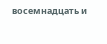восемнадцать и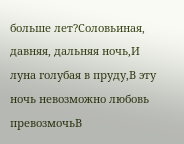больше лет?Соловьиная, давняя, дальняя ночь,И луна голубая в пруду,В эту ночь невозможно любовь                                      превозмочьВ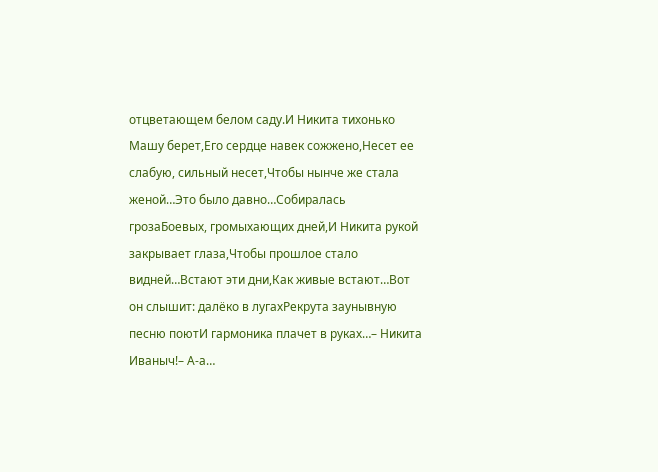отцветающем белом саду.И Никита тихонько Машу берет,Его сердце навек сожжено,Несет ее слабую, сильный несет,Чтобы нынче же стала женой…Это было давно…Собиралась грозаБоевых, громыхающих дней,И Никита рукой закрывает глаза,Чтобы прошлое стало видней…Встают эти дни,Как живые встают…Вот он слышит: далёко в лугахРекрута заунывную песню поютИ гармоника плачет в руках…– Никита Иваныч!– А-а…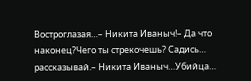Востроглазая…– Никита Иваныч!– Да что наконец?Чего ты стрекочешь? Садись…                                   рассказывай.– Никита Иваныч…Убийца…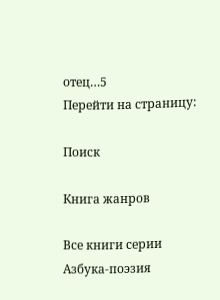отец…5
Перейти на страницу:

Поиск

Книга жанров

Все книги серии Азбука-поэзия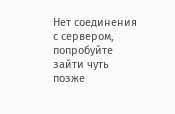Нет соединения с сервером, попробуйте зайти чуть позже